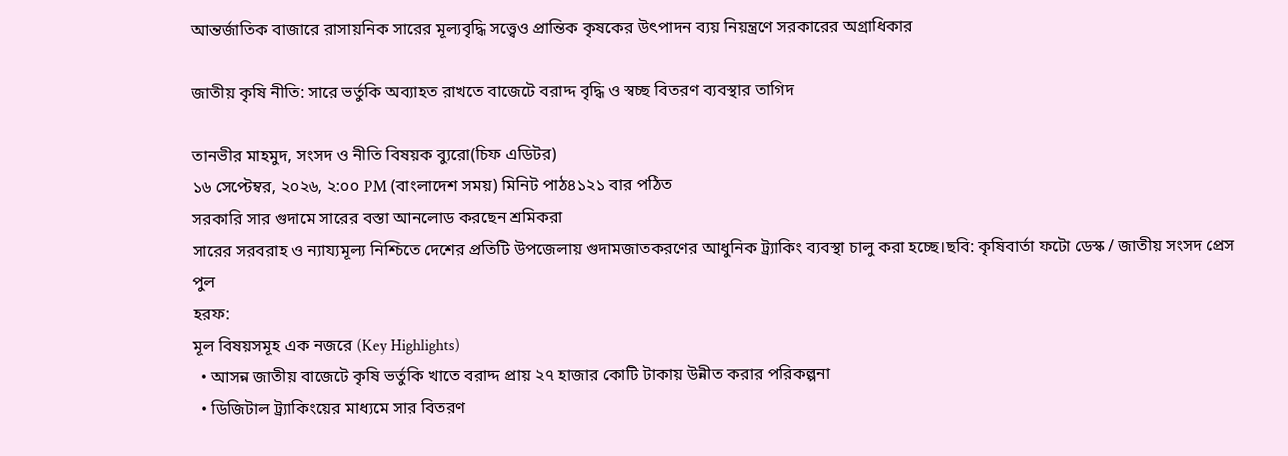আন্তর্জাতিক বাজারে রাসায়নিক সারের মূল্যবৃদ্ধি সত্ত্বেও প্রান্তিক কৃষকের উৎপাদন ব্যয় নিয়ন্ত্রণে সরকারের অগ্রাধিকার

জাতীয় কৃষি নীতি: সারে ভর্তুকি অব্যাহত রাখতে বাজেটে বরাদ্দ বৃদ্ধি ও স্বচ্ছ বিতরণ ব্যবস্থার তাগিদ

তানভীর মাহমুদ, সংসদ ও নীতি বিষয়ক ব্যুরো(চিফ এডিটর)
১৬ সেপ্টেম্বর, ২০২৬, ২:০০ PM (বাংলাদেশ সময়) মিনিট পাঠ৪১২১ বার পঠিত
সরকারি সার গুদামে সারের বস্তা আনলোড করছেন শ্রমিকরা
সারের সরবরাহ ও ন্যায্যমূল্য নিশ্চিতে দেশের প্রতিটি উপজেলায় গুদামজাতকরণের আধুনিক ট্র্যাকিং ব্যবস্থা চালু করা হচ্ছে।ছবি: কৃষিবার্তা ফটো ডেস্ক / জাতীয় সংসদ প্রেস পুল
হরফ:
মূল বিষয়সমূহ এক নজরে (Key Highlights)
  • আসন্ন জাতীয় বাজেটে কৃষি ভর্তুকি খাতে বরাদ্দ প্রায় ২৭ হাজার কোটি টাকায় উন্নীত করার পরিকল্পনা
  • ডিজিটাল ট্র্যাকিংয়ের মাধ্যমে সার বিতরণ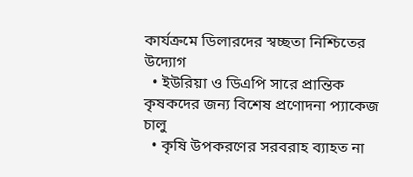কার্যক্রমে ডিলারদের স্বচ্ছতা নিশ্চিতের উদ্যোগ
  • ইউরিয়া ও ডিএপি সারে প্রান্তিক কৃষকদের জন্য বিশেষ প্রণোদনা প্যাকেজ চালু
  • কৃষি উপকরণের সরবরাহ ব্যাহত না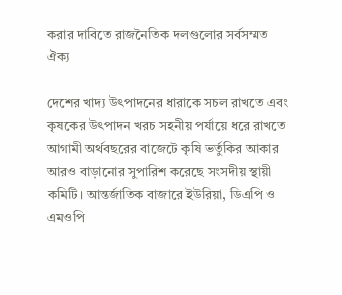করার দাবিতে রাজনৈতিক দলগুলোর সর্বসম্মত ঐক্য

দেশের খাদ্য উৎপাদনের ধারাকে সচল রাখতে এবং কৃষকের উৎপাদন খরচ সহনীয় পর্যায়ে ধরে রাখতে আগামী অর্থবছরের বাজেটে কৃষি ভর্তুকির আকার আরও বাড়ানোর সুপারিশ করেছে সংসদীয় স্থায়ী কমিটি। আন্তর্জাতিক বাজারে ইউরিয়া, ডিএপি ও এমওপি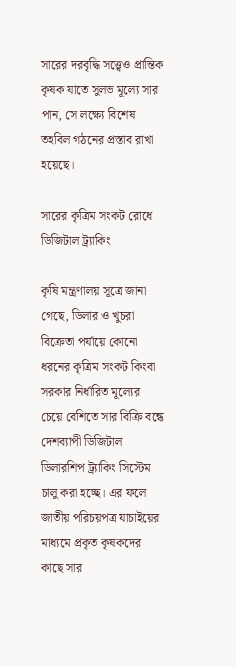সারের দরবৃদ্ধি সত্ত্বেও প্রান্তিক কৃষক যাতে সুলভ মূল্যে সার পান, সে লক্ষ্যে বিশেষ তহবিল গঠনের প্রস্তাব রাখা হয়েছে।

সারের কৃত্রিম সংকট রোধে ডিজিটাল ট্র্যাকিং

কৃষি মন্ত্রণালয় সূত্রে জানা গেছে, ডিলার ও খুচরা বিক্রেতা পর্যায়ে কোনো ধরনের কৃত্রিম সংকট কিংবা সরকার নির্ধারিত মূল্যের চেয়ে বেশিতে সার বিক্রি বন্ধে দেশব্যাপী ডিজিটাল ডিলারশিপ ট্র্যাকিং সিস্টেম চালু করা হচ্ছে। এর ফলে জাতীয় পরিচয়পত্র যাচাইয়ের মাধ্যমে প্রকৃত কৃষকদের কাছে সার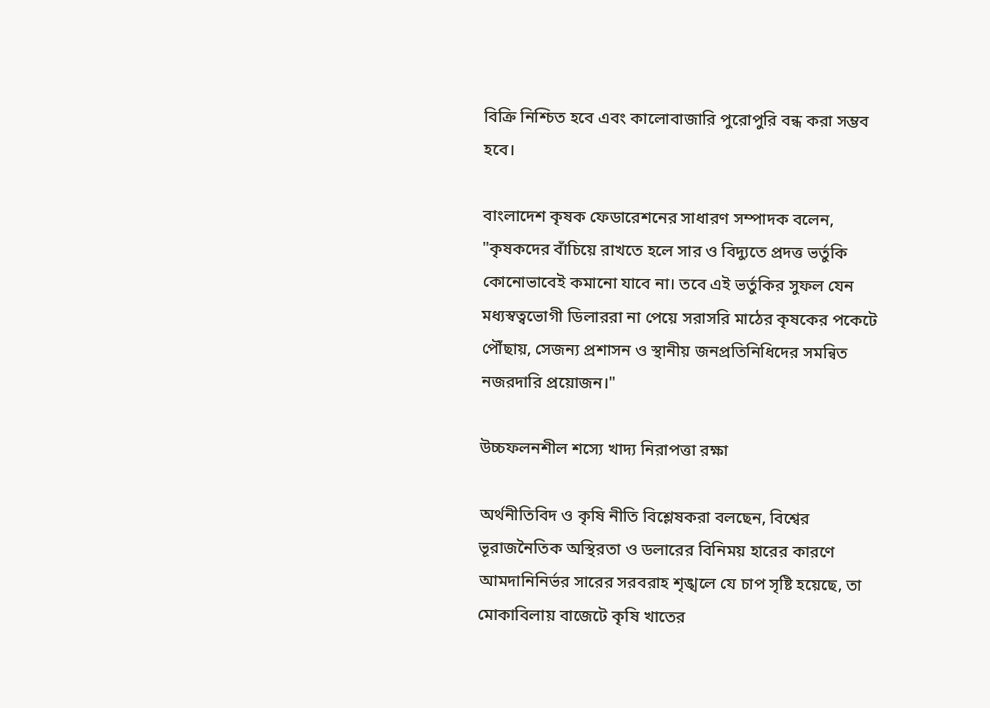বিক্রি নিশ্চিত হবে এবং কালোবাজারি পুরোপুরি বন্ধ করা সম্ভব হবে।

বাংলাদেশ কৃষক ফেডারেশনের সাধারণ সম্পাদক বলেন, "কৃষকদের বাঁচিয়ে রাখতে হলে সার ও বিদ্যুতে প্রদত্ত ভর্তুকি কোনোভাবেই কমানো যাবে না। তবে এই ভর্তুকির সুফল যেন মধ্যস্বত্বভোগী ডিলাররা না পেয়ে সরাসরি মাঠের কৃষকের পকেটে পৌঁছায়, সেজন্য প্রশাসন ও স্থানীয় জনপ্রতিনিধিদের সমন্বিত নজরদারি প্রয়োজন।"

উচ্চফলনশীল শস্যে খাদ্য নিরাপত্তা রক্ষা

অর্থনীতিবিদ ও কৃষি নীতি বিশ্লেষকরা বলছেন, বিশ্বের ভূরাজনৈতিক অস্থিরতা ও ডলারের বিনিময় হারের কারণে আমদানিনির্ভর সারের সরবরাহ শৃঙ্খলে যে চাপ সৃষ্টি হয়েছে, তা মোকাবিলায় বাজেটে কৃষি খাতের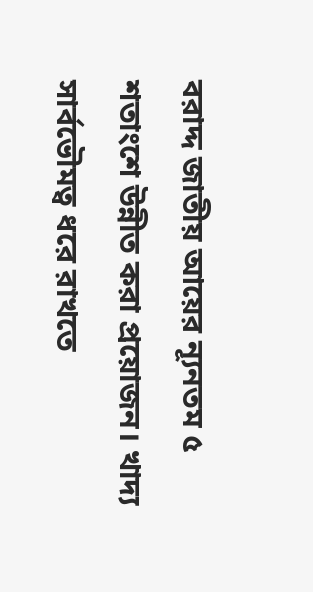বরাদ্দ জাতীয় আয়ের ন্যূনতম ৫ শতাংশে উন্নীত করা প্রয়োজন। খাদ্য সার্বভৌমত্ব ধরে রাখতে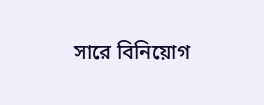সারে বিনিয়োগ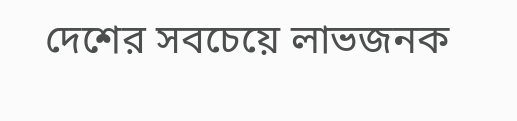দেশের সবচেয়ে লাভজনক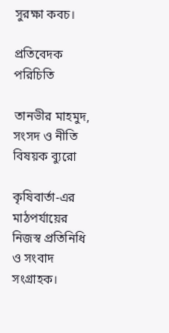সুরক্ষা কবচ।

প্রতিবেদক পরিচিতি

তানভীর মাহমুদ, সংসদ ও নীতি বিষয়ক ব্যুরো

কৃষিবার্তা-এর মাঠপর্যায়ের নিজস্ব প্রতিনিধি ও সংবাদ সংগ্রাহক।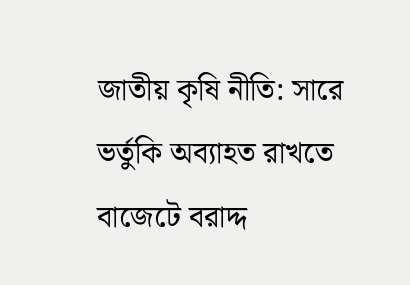জাতীয় কৃষি নীতি: সারে ভর্তুকি অব্যাহত রাখতে বাজেটে বরাদ্দ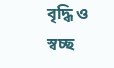বৃদ্ধি ও স্বচ্ছ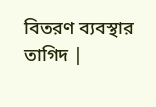বিতরণ ব্যবস্থার তাগিদ |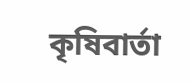কৃষিবার্তা